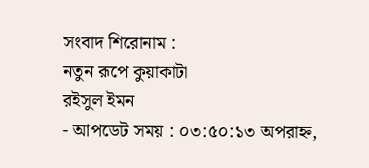সংবাদ শিরোনাম :
নতুন রূপে কুয়াকাটা
রইসুল ইমন
- আপডেট সময় : ০৩:৫০:১৩ অপরাহ্ন,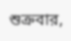শুক্রবার,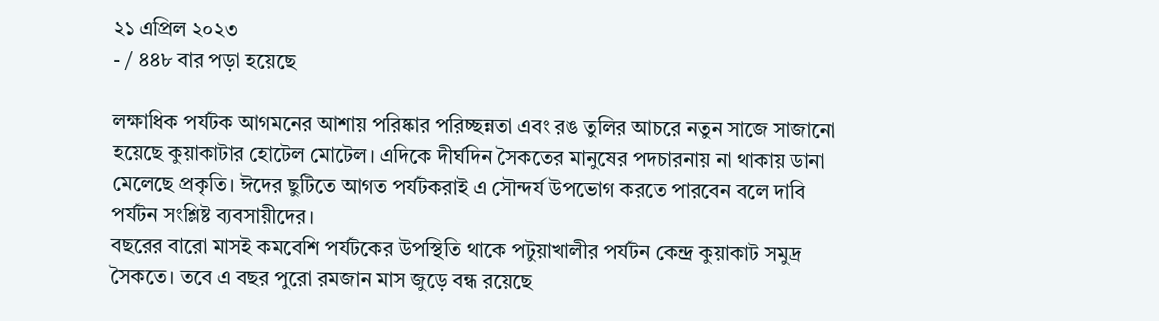২১ এপ্রিল ২০২৩
- / ৪৪৮ বার পড়া হয়েছে

লক্ষাধিক পর্যটক আগমনের আশায় পরিষ্কার পরিচ্ছন্নতা এবং রঙ তুলির আচরে নতুন সাজে সাজানো হয়েছে কুয়াকাটার হোটেল মোটেল। এদিকে দীর্ঘদিন সৈকতের মানুষের পদচারনায় না থাকায় ডানা মেলেছে প্রকৃতি। ঈদের ছুটিতে আগত পর্যটকরাই এ সৌন্দর্য উপভোগ করতে পারবেন বলে দাবি পর্যটন সংশ্লিষ্ট ব্যবসায়ীদের।
বছরের বারো মাসই কমবেশি পর্যটকের উপস্থিতি থাকে পটুয়াখালীর পর্যটন কেন্দ্র কুয়াকাট সমুদ্র সৈকতে। তবে এ বছর পুরো রমজান মাস জুড়ে বন্ধ রয়েছে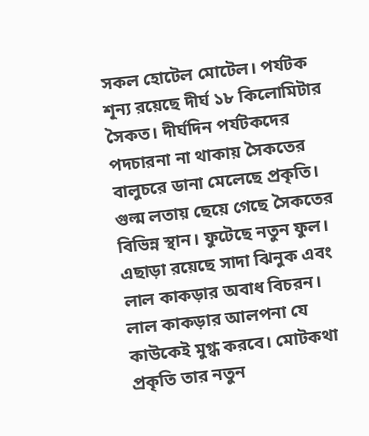সকল হোটেল মোটেল। পর্যটক শূন্য রয়েছে দীর্ঘ ১৮ কিলোমিটার সৈকত। দীর্ঘদিন পর্যটকদের পদচারনা না থাকায় সৈকতের বালুচরে ডানা মেলেছে প্রকৃতি। গুল্ম লতায় ছেয়ে গেছে সৈকতের বিভিন্ন স্থান। ফুটেছে নতুন ফুল। এছাড়া রয়েছে সাদা ঝিনুক এবং লাল কাকড়ার অবাধ বিচরন। লাল কাকড়ার আলপনা যে কাউকেই মুগ্ধ করবে। মোটকথা প্রকৃতি তার নতুন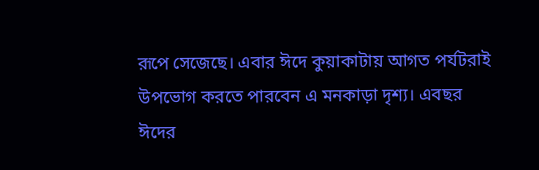রূপে সেজেছে। এবার ঈদে কুয়াকাটায় আগত পর্যটরাই উপভোগ করতে পারবেন এ মনকাড়া দৃশ্য। এবছর ঈদের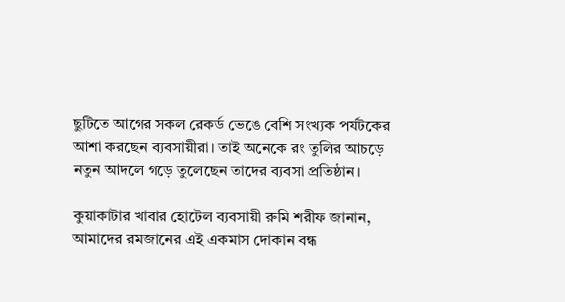ছুটিতে আগের সকল রেকর্ড ভেঙে বেশি সংখ্যক পর্যটকের আশা করছেন ব্যবসায়ীরা। তাই অনেকে রং তুলির আচড়ে নতুন আদলে গড়ে তুলেছেন তাদের ব্যবসা প্রতিষ্ঠান।

কুয়াকাটার খাবার হোটেল ব্যবসায়ী রুমি শরীফ জানান, আমাদের রমজানের এই একমাস দোকান বন্ধ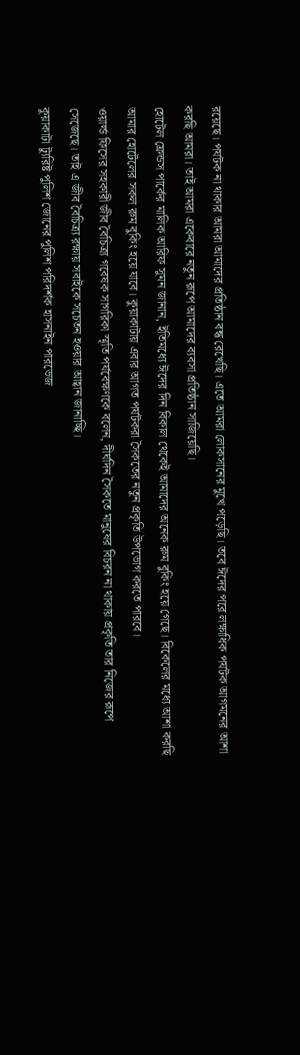রয়েছে। পর্যটক না থাকার আমরা আমাদের প্রতিষ্ঠান বন্ধ রেখেছি। এতে আমরা লোকসানের মুখে পড়েছি। তবে ঈদের পরে লক্ষাধিক পর্যটক আগমনের আশা করছি আমরা। তাই আমরা একেবারে নতুন রূপে আমাদের ব্যবসা প্রতিষ্ঠান সাজিয়েছি।
হোটেল ফ্রেন্ডস পার্কের মালিক আরিফ সুমন জানান, ইতিমধ্যে ঈদের দিন বিকাল থেকেই আমাদের অনেক রুম বুকিং হয়ে গেছে। বিকেলের মধ্যে আশা করছি আমার হোটেলের সকল রুম বুকিং হয়ে যাবে। কুয়াকাটায় এবার আগত পর্যটকরা সৈকতের নতুন প্রকৃতি উপভোগ করতে পারবে।
ওয়ার্ল্ড ফিসের সহকারী জীব বৈচিত্র্য গবেষক সাগরিকা স্মৃতি পর্যবেক্ষণকে বলেন, দীর্ঘদিন সৈকতে মানুষের বিচরন না থাকায় প্রকৃতি তার নিজের রূপে সেজেছে। তাই এ জীব বৈচিত্র্য রক্ষায় সবাইকে সচেতন হওয়ার আহ্বান জানাচ্ছি।
কুয়াকাটা ট্যুরিষ্ট পুলিশ জোনের পুলিশ পরিদর্শক হাসনাইন পারভেজ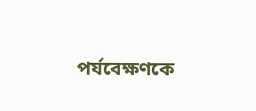পর্যবেক্ষণকে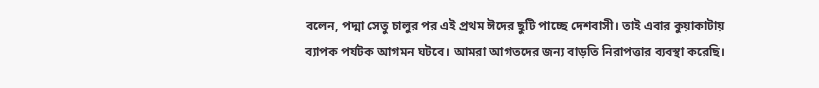বলেন, পদ্মা সেতু চালুর পর এই প্রথম ঈদের ছুটি পাচ্ছে দেশবাসী। তাই এবার কুয়াকাটায় ব্যাপক পর্যটক আগমন ঘটবে। আমরা আগতদের জন্য বাড়তি নিরাপত্তার ব্যবস্থা করেছি।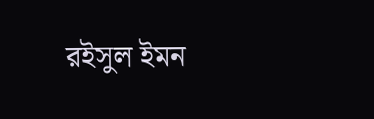রইসুল ইমন